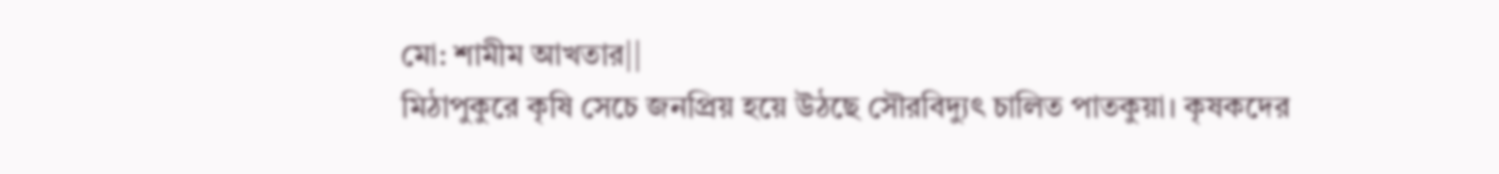মো: শামীম আখতার||
মিঠাপুকুরে কৃষি সেচে জনপ্রিয় হয়ে উঠছে সৌরবিদ্যুৎ চালিত পাতকুয়া। কৃষকদের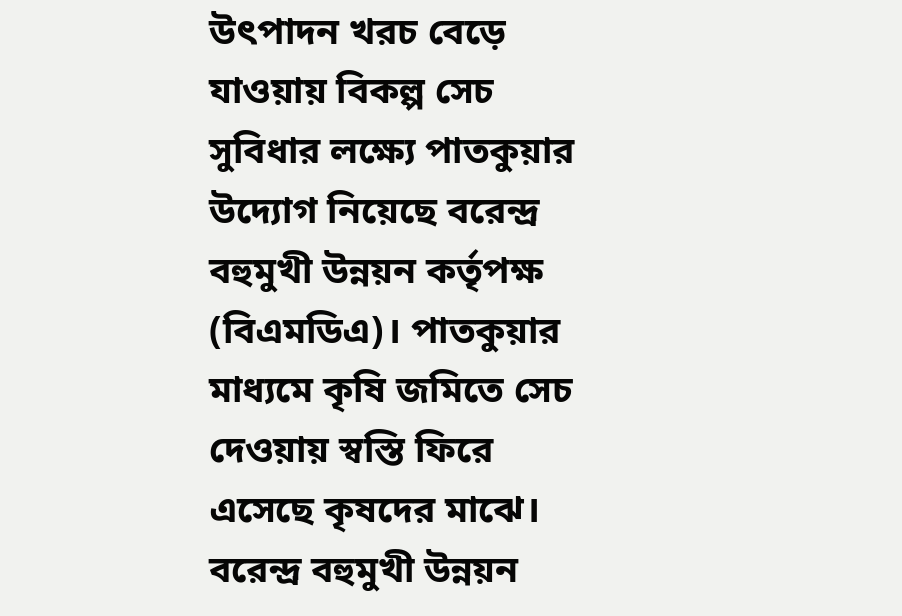উৎপাদন খরচ বেড়ে যাওয়ায় বিকল্প সেচ সুবিধার লক্ষ্যে পাতকুয়ার উদ্যোগ নিয়েছে বরেন্দ্র বহুমুখী উন্নয়ন কর্তৃপক্ষ (বিএমডিএ)। পাতকুয়ার মাধ্যমে কৃষি জমিতে সেচ দেওয়ায় স্বস্তি ফিরে এসেছে কৃষদের মাঝে।
বরেন্দ্র বহুমুখী উন্নয়ন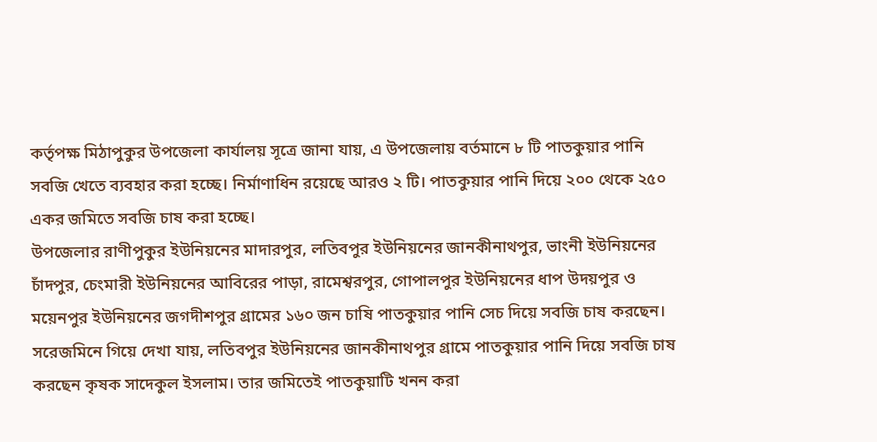কর্তৃপক্ষ মিঠাপুকুর উপজেলা কার্যালয় সূত্রে জানা যায়, এ উপজেলায় বর্তমানে ৮ টি পাতকুয়ার পানি সবজি খেতে ব্যবহার করা হচ্ছে। নির্মাণাধিন রয়েছে আরও ২ টি। পাতকুয়ার পানি দিয়ে ২০০ থেকে ২৫০ একর জমিতে সবজি চাষ করা হচ্ছে।
উপজেলার রাণীপুকুর ইউনিয়নের মাদারপুর, লতিবপুর ইউনিয়নের জানকীনাথপুর, ভাংনী ইউনিয়নের চাঁদপুর, চেংমারী ইউনিয়নের আবিরের পাড়া, রামেশ্বরপুর, গোপালপুর ইউনিয়নের ধাপ উদয়পুর ও ময়েনপুর ইউনিয়নের জগদীশপুর গ্রামের ১৬০ জন চাষি পাতকুয়ার পানি সেচ দিয়ে সবজি চাষ করছেন।
সরেজমিনে গিয়ে দেখা যায়, লতিবপুর ইউনিয়নের জানকীনাথপুর গ্রামে পাতকুয়ার পানি দিয়ে সবজি চাষ করছেন কৃষক সাদেকুল ইসলাম। তার জমিতেই পাতকুয়াটি খনন করা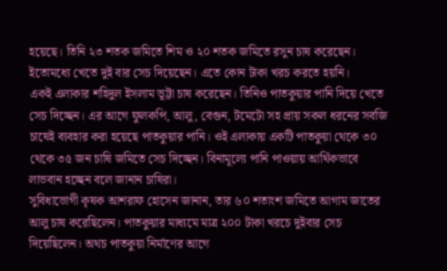হয়েছে। তিনি ২৩ শতক জমিতে শিম ও ২০ শতক জমিতে রসুন চাষ করেছেন। ইতোমধ্যে খেতে দুই বার সেচ দিয়েছেন। এতে কোন টাকা খরচ করতে হয়নি।
একই এলাকার শহিদুল ইসলাম ভূট্টা চাষ করেছেন। তিনিও পাতকুয়ার পানি দিয়ে খেতে সেচ দিচ্ছেন। এর আগে ফুলকপি, আলু, বেগুন, টমেটো সহ প্রায় সকল ধরনের সবজি চাষেই ব্যবহার করা হয়েছে পাতকুয়ার পানি। ওই এলাকায় একটি পাতকুয়া থেকে ৩০ থেকে ৩৫ জন চাষি জমিতে সেচ দিচ্ছেন। বিনামূল্যে পানি পাওয়ায় আর্থিকভাবে লাভবান হচ্ছেন বলে জানান চাষিরা।
সুবিধাভোগী কৃষক আশরাফ হোসেন জানান, তার ৬০ শতাংশ জমিতে আগাম জাতের আলু চাষ করেছিলেন। পাতকুয়ার মাধ্যমে মাত্র ২০০ টাকা খরচে দুইবার সেচ দিয়েছিলেন। অথচ পাতকুয়া নির্মাণের আগে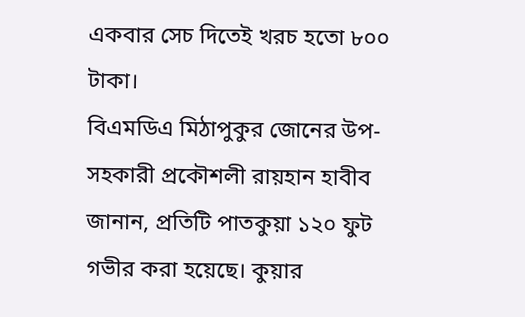একবার সেচ দিতেই খরচ হতো ৮০০ টাকা।
বিএমডিএ মিঠাপুকুর জোনের উপ-সহকারী প্রকৌশলী রায়হান হাবীব জানান, প্রতিটি পাতকুয়া ১২০ ফুট গভীর করা হয়েছে। কুয়ার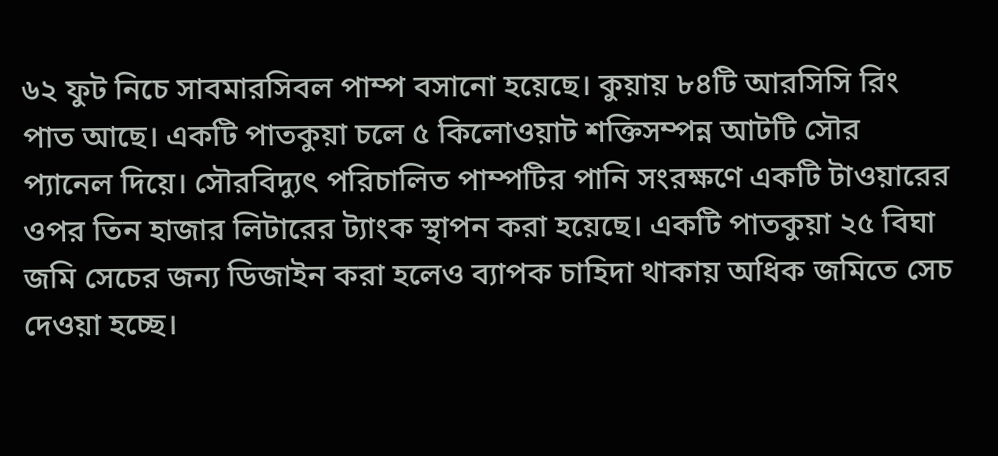৬২ ফুট নিচে সাবমারসিবল পাম্প বসানো হয়েছে। কুয়ায় ৮৪টি আরসিসি রিং পাত আছে। একটি পাতকুয়া চলে ৫ কিলোওয়াট শক্তিসম্পন্ন আটটি সৌর প্যানেল দিয়ে। সৌরবিদ্যুৎ পরিচালিত পাম্পটির পানি সংরক্ষণে একটি টাওয়ারের ওপর তিন হাজার লিটারের ট্যাংক স্থাপন করা হয়েছে। একটি পাতকুয়া ২৫ বিঘা জমি সেচের জন্য ডিজাইন করা হলেও ব্যাপক চাহিদা থাকায় অধিক জমিতে সেচ দেওয়া হচ্ছে।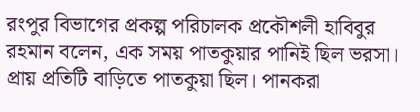রংপুর বিভাগের প্রকল্প পরিচালক প্রকৌশলী হাবিবুর রহমান বলেন, এক সময় পাতকুয়ার পানিই ছিল ভরসা। প্রায় প্রতিটি বাড়িতে পাতকুয়া ছিল। পানকরা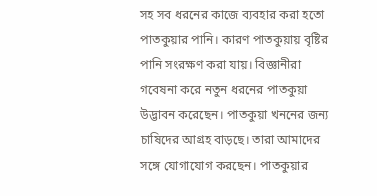সহ সব ধরনের কাজে ব্যবহার করা হতো পাতকুয়ার পানি। কারণ পাতকুয়ায় বৃষ্টির পানি সংরক্ষণ করা যায়। বিজ্ঞানীরা গবেষনা করে নতুন ধরনের পাতকুয়া উদ্ভাবন করেছেন। পাতকুয়া খননের জন্য চাষিদের আগ্রহ বাড়ছে। তারা আমাদের সঙ্গে যোগাযোগ করছেন। পাতকুয়ার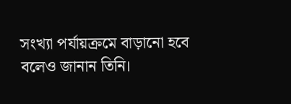সংখ্যা পর্যায়ক্রমে বাড়ানো হবে বলেও জানান তিনি।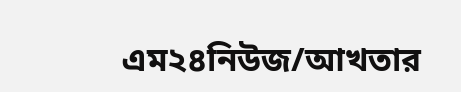এম২৪নিউজ/আখতার